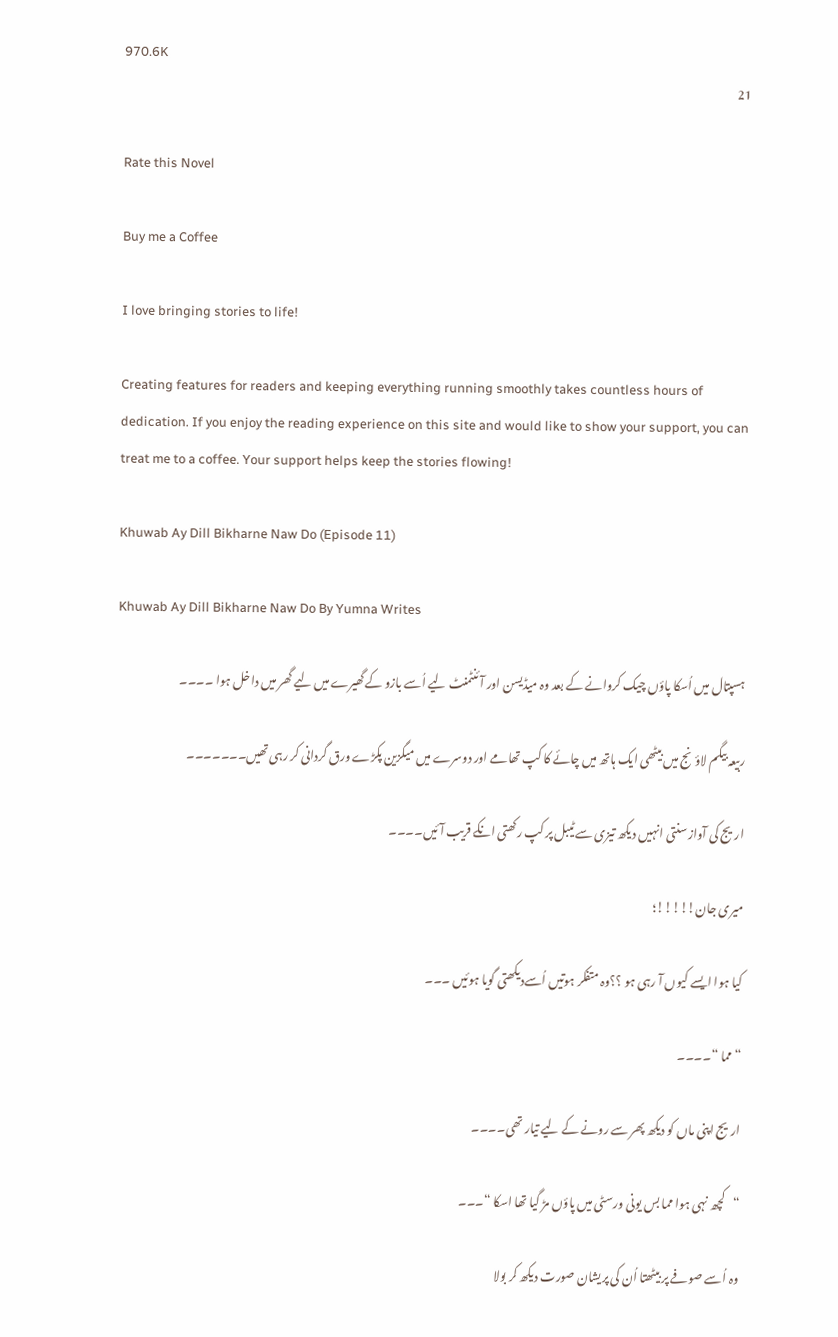970.6K
21

Rate this Novel

Buy me a Coffee

I love bringing stories to life!

Creating features for readers and keeping everything running smoothly takes countless hours of dedication. If you enjoy the reading experience on this site and would like to show your support, you can treat me to a coffee. Your support helps keep the stories flowing!

Khuwab Ay Dill Bikharne Naw Do (Episode 11)

Khuwab Ay Dill Bikharne Naw Do By Yumna Writes

ہسپتال میں اُسکا پاؤں چیک کروانے کے بعد وہ میڈیسن اور آئنٹمنٹ لیے اُسے بازو کے گھیرے میں لیے گھر میں داخل ہوا ۔۔۔۔

ربیعہ بیگم لاؤنج میں بیٹھی ایک ہاتھ میں چائے کا کپ تھامے اور دوسرے میں میگزین پکڑے ورق گردانی کر رہی تھیں۔۔۔۔۔۔۔

اریج کی آواز سنتی انہیں دیکھ تیزی سے ٹیبل پر کپ رکھتی انکے قریب آئیں۔۔۔۔

میری جان!!!!!؛

کیا ہوا ایسے کیوں آ رہی ہو ؟؟وہ متفکر ہوتیں اُسےدیکھتی گویا ہوئیں ۔۔۔

“مما “۔۔۔۔

اریج اپنی ماں کو دیکھ پھر سے رونے کے لیے تیار تھی۔۔۔۔

“کچھ نہی ہوا مما بس یونی ورسٹی میں پاؤں مڑ گیا تھا اسکا “۔۔۔

وہ اُسے صوفے پر بیٹھتا اُن کی پریشان صورت دیکھ کر بولا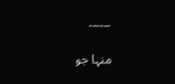۔۔۔۔۔۔

منہا جو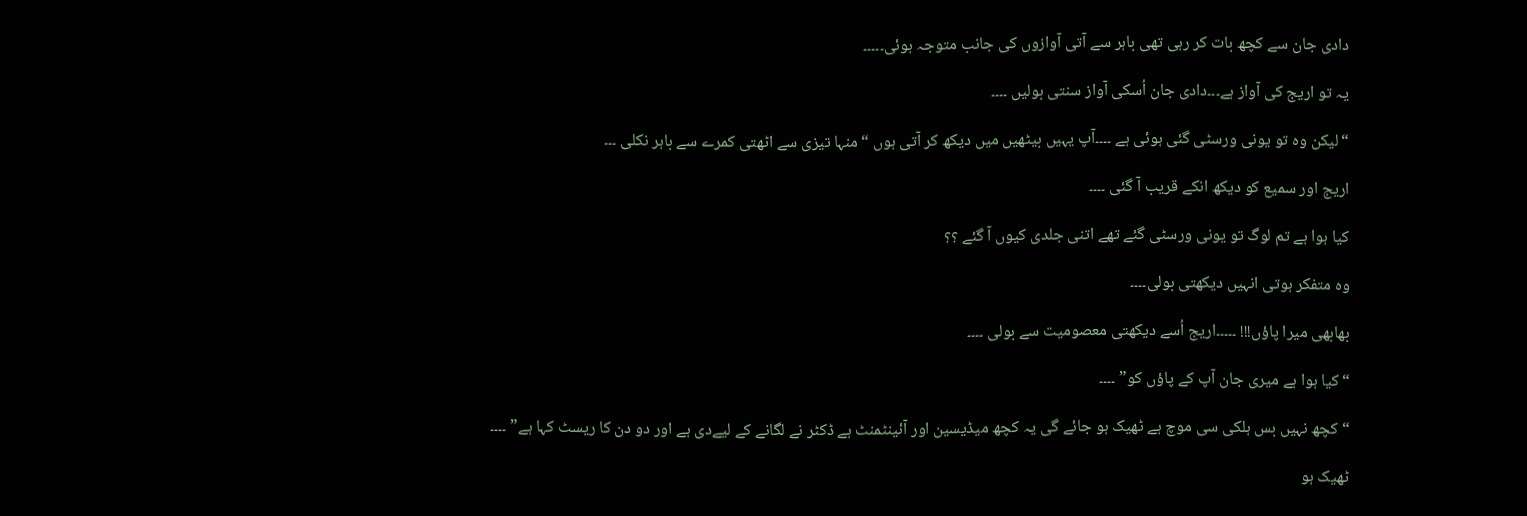دادی جان سے کچھ بات کر رہی تھی باہر سے آتی آوازوں کی جانب متوجہ ہوئی۔۔۔۔۔

یہ تو اریج کی آواز ہے۔۔۔دادی جان اُسکی آواز سنتی بولیں ۔۔۔۔

“لیکن وہ تو یونی ورسٹی گئی ہوئی ہے ۔۔۔۔آپ یہیں بیٹھیں میں دیکھ کر آتی ہوں “منہا تیزی سے اٹھتی کمرے سے باہر نکلی ۔۔۔

اریج اور سمیع کو دیکھ انکے قریب آ گئی ۔۔۔۔

کیا ہوا ہے تم لوگ تو یونی ورسٹی گئے تھے اتنی جلدی کیوں آ گئے ؟؟

وہ متفکر ہوتی انہیں دیکھتی بولی۔۔۔۔

بھابھی میرا پاؤں!!! ۔۔۔۔۔اریج اُسے دیکھتی معصومیت سے بولی ۔۔۔۔

“کیا ہوا ہے میری جان آپ کے پاؤں کو” ۔۔۔۔

“کچھ نہیں بس ہلکی سی موچ ہے ٹھیک ہو جائے گی یہ کچھ میڈیسین اور آئینٹمنٹ ہے ڈکٹر نے لگانے کے لیےدی ہے اور دو دن کا ریسٹ کہا ہے” ۔۔۔۔

ٹھیک ہو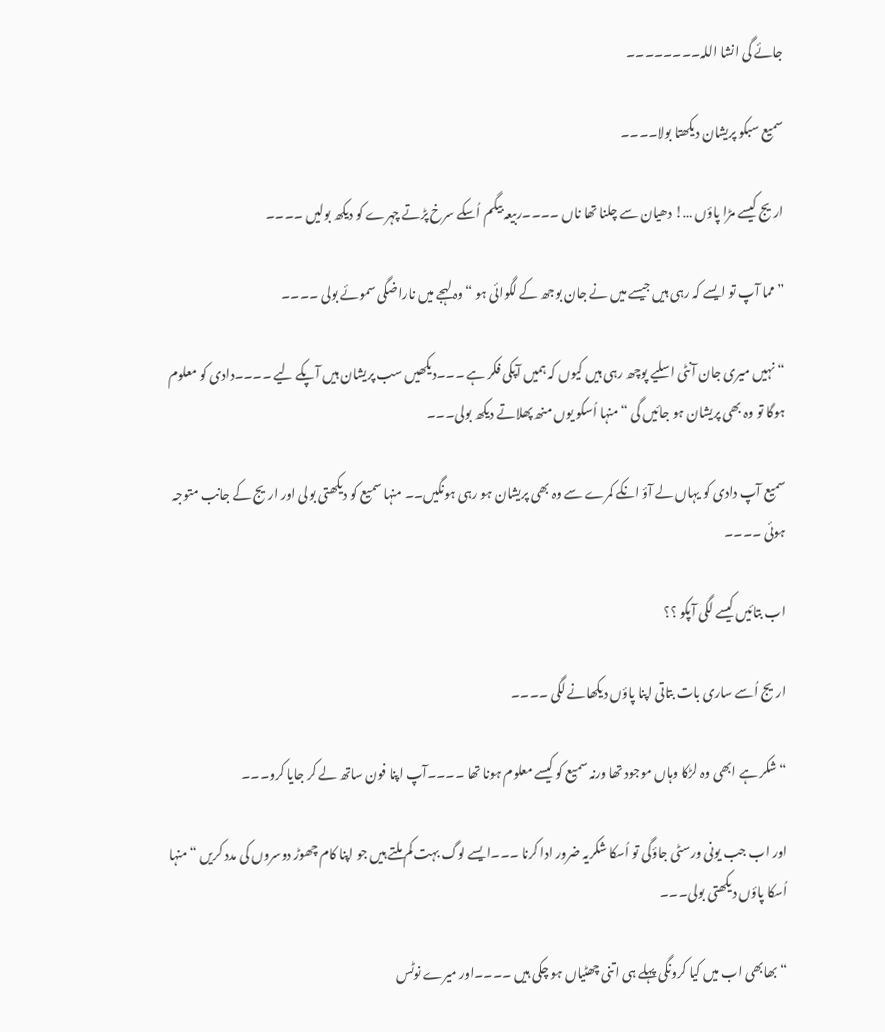جائے گی انشا اللہ۔۔۔۔۔۔۔۔

سمیع سبکو پریشان دیکھتا بولا۔۔۔۔

اریج کیسے مڑا پاؤں …! دھیان سے چلنا تھا ناں ۔۔۔۔ربیعہ بیگم اُسکے سرخ پڑتے چہرے کو دیکھ بولیں ۔۔۔۔

” مما آپ تو ایسے کہ رہی ہیں جیسے میں نے جان بوجھ کے لگوائی ہو “وہ لہجے میں ناراضگی سموئے بولی ۔۔۔۔

“نہیں میری جان آنٹی اسلیے پوچھ رہی ہیں کیوں کہ ہمیں آپکی فکر ہے ۔۔۔دیکھیں سب پریشان ہیں آپکے لیے ۔۔۔۔دادی کو معلوم ہوگا تو وہ بھی پریشان ہو جائیں گی “منہا اُسکو یوں منھ پھلاتے دیکھ بولی۔۔۔

سمیع آپ دادی کو یہاں لے آؤ انکے کمرے سے وہ بھی پریشان ہو رہی ہونگیں۔۔ منہا سمیع کو دیکھتی بولی اور اریج کے جانب متوجہ ہوئی ۔۔۔۔

اب بتائیں کیسے لگی آپکو ؟؟

اریج اُسے ساری بات بتاتی اپنا پاؤں دیکھانے لگی ۔۔۔۔

“شکر ہے ابھی وہ لڑکا وہاں موجود تھا ورنہ سمیع کو کیسے معلوم ہونا تھا ۔۔۔۔آپ اپنا فون ساتھ لے کر جایا کرو۔۔۔

اور اب جب یونی ورسٹی جاؤگی تو اُسکا شکریہ ضرور ادا کرنا ۔۔۔ایسے لوگ بہت کم ملتے ہیں جو اپنا کام چھوڑ دوسروں کی مدد کریں “منہا اُسکا پاؤں دیکھتی بولی۔۔۔

“بھابھی اب میں کیا کرونگی پہلے ہی اتنی چھٹیاں ہو چکی ہیں ۔۔۔۔اور میرے نوٹس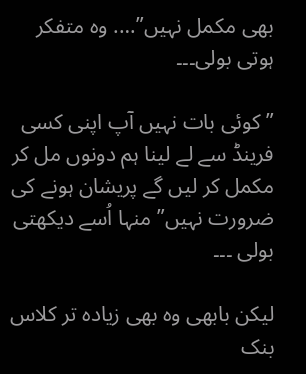بھی مکمل نہیں”…. وہ متفکر ہوتی بولی۔۔۔

” کوئی بات نہیں آپ اپنی کسی فرینڈ سے لے لینا ہم دونوں مل کر مکمل کر لیں گے پریشان ہونے کی ضرورت نہیں” منہا اُسے دیکھتی بولی ۔۔۔

لیکن بابھی وہ بھی زیادہ تر کلاس بنک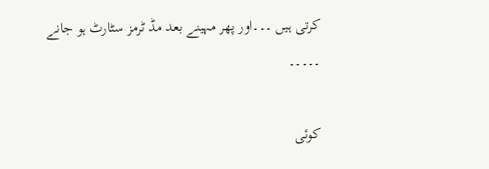کرتی ہیں ۔۔۔اور پھر مہینے بعد مڈ ٹرمز سٹارٹ ہو جانے ۔۔۔۔۔

کوئی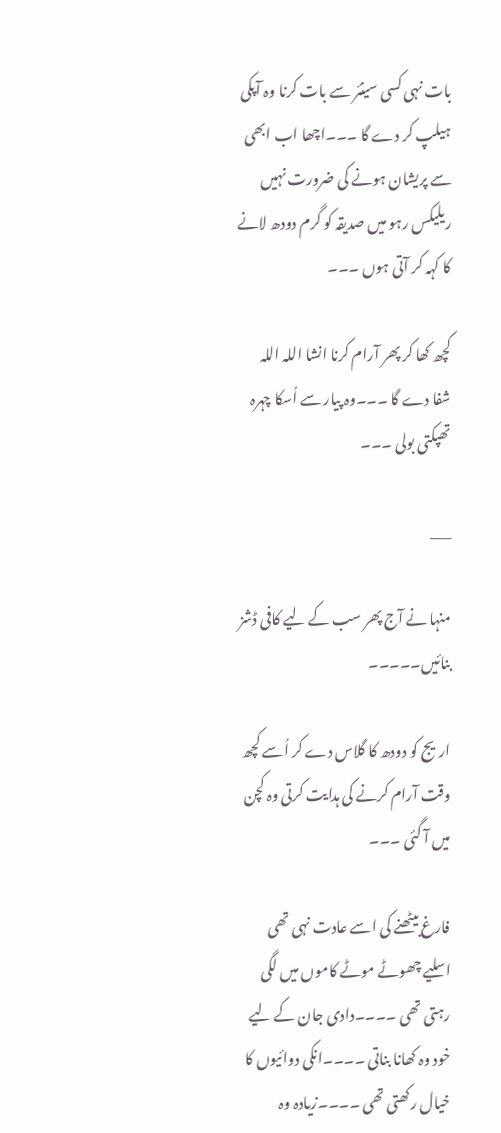بات نہی کسی سینئر سے بات کرنا وہ آپکی ہیلپ کر دے گا ۔۔۔اچھا اب ابھی سے پریشان ہونے کی ضرورت نہیں ریلیکس رہو میں صدیقہ کو گرم دودھ لانے کا کہہ کر آتی ہوں ۔۔۔

کچھ کھا کر پھر آرام کرنا انشا اللہ اللہ شفا دے گا ۔۔۔وہ پیار سے اُسکا چہرہ تھپکتی بولی ۔۔۔

___

منہا نے آج پھر سب کے لیے کافی ڈشز بنائیں۔۔۔۔۔

اریج کو دودھ کا گلاس دے کر اُسے کچھ وقت آرام کرنے کی ہدایت کرتی وہ کچن میں آ گئی ۔۔۔

فارغ بیٹھنے کی اسے عادت نہی تھی اسلیے چھوٹے موٹے کاموں میں لگی رہتی تھی ۔۔۔۔دادی جان کے لیے خود وہ کھانا بناتی ۔۔۔۔انکی دوائیوں کا خیال رکھتی تھی ۔۔۔۔زیادہ وہ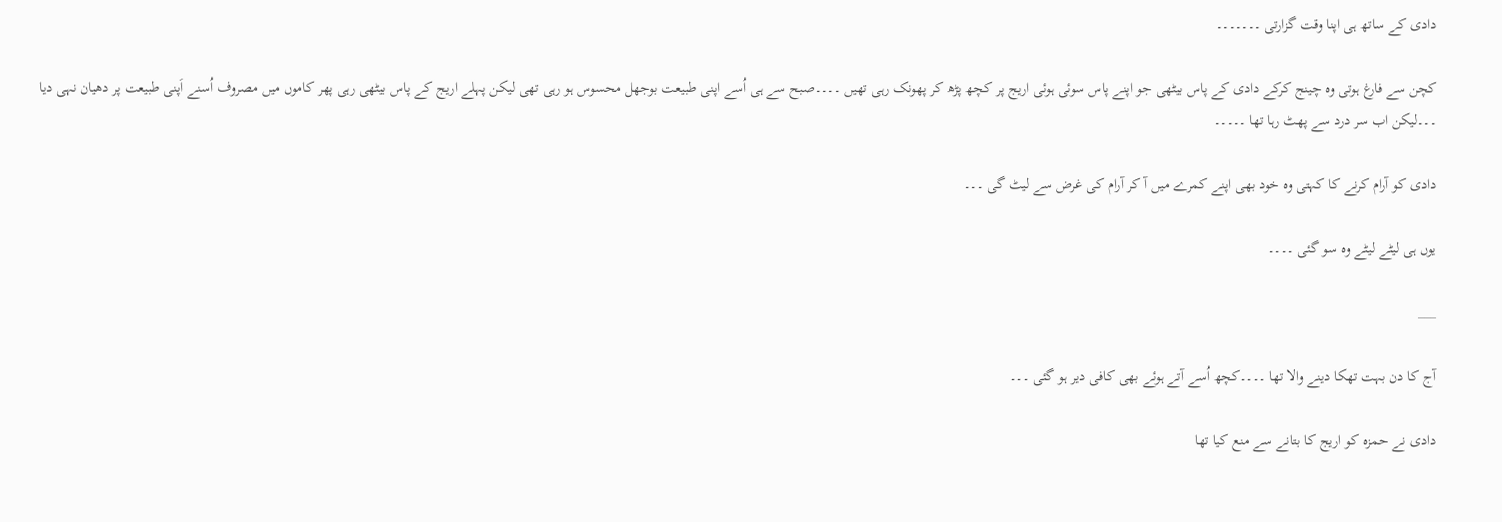دادی کے ساتھ ہی اپنا وقت گزارتی ۔۔۔۔۔۔۔

کچن سے فارغ ہوتی وہ چینج کرکے دادی کے پاس بیٹھی جو اپنے پاس سوئی ہوئی اریج پر کچھ پڑھ کر پھونک رہی تھیں ۔۔۔۔صبح سے ہی اُسے اپنی طبیعت بوجھل محسوس ہو رہی تھی لیکن پہلے اریج کے پاس بیٹھی رہی پھر کاموں میں مصروف اُسنے اَپنی طبیعت پر دھیان نہی دیا ۔۔۔لیکن اب سر درد سے پھٹ رہا تھا ۔۔۔۔۔

دادی کو آرام کرنے کا کہتی وہ خود بھی اپنے کمرے میں آ کر آرام کی غرض سے لیٹ گی ۔۔۔

یوں ہی لیٹے لیٹے وہ سو گئی ۔۔۔۔

___

آج کا دن بہت تھکا دینے والا تھا ۔۔۔۔کچھ اُسے آتے ہوئے بھی کافی دیر ہو گئی ۔۔۔

دادی نے حمزہ کو اریج کا بتانے سے منع کیا تھا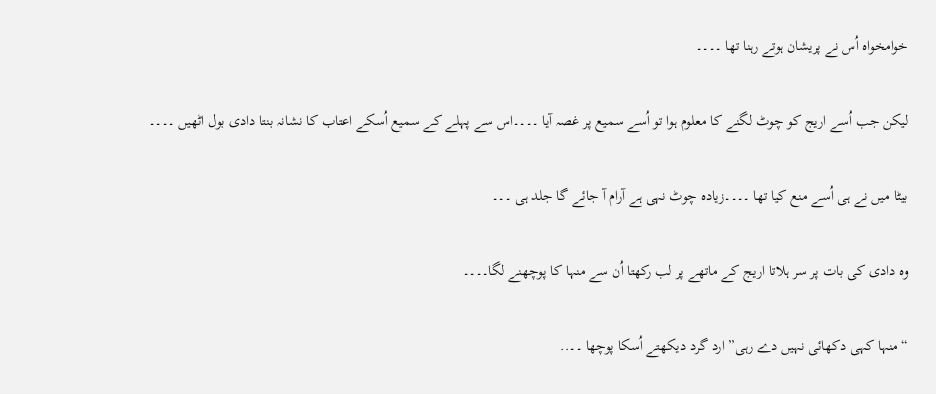خوامخواہ اُس نے پریشان ہوتے رہنا تھا ۔۔۔۔

لیکن جب اُسے اریج کو چوٹ لگنے کا معلوم ہوا تو اُسے سمیع پر غصہ آیا ۔۔۔۔اس سے پہلے کے سمیع اُسکے اعتاب کا نشانہ بنتا دادی بول اٹھیں ۔۔۔۔

بیٹا میں نے ہی اُسے منع کیا تھا ۔۔۔۔زیادہ چوٹ نہی ہے آرام آ جائے گا جلد ہی ۔۔۔

وہ دادی کی بات پر سر ہلاتا اریج کے ماتھے پر لب رکھتا اُن سے منہا کا پوچھنے لگا۔۔۔۔

“منہا کہی دکھائی نہیں دے رہی” ارد گرد دیکھتے اُسکا پوچھا ۔۔..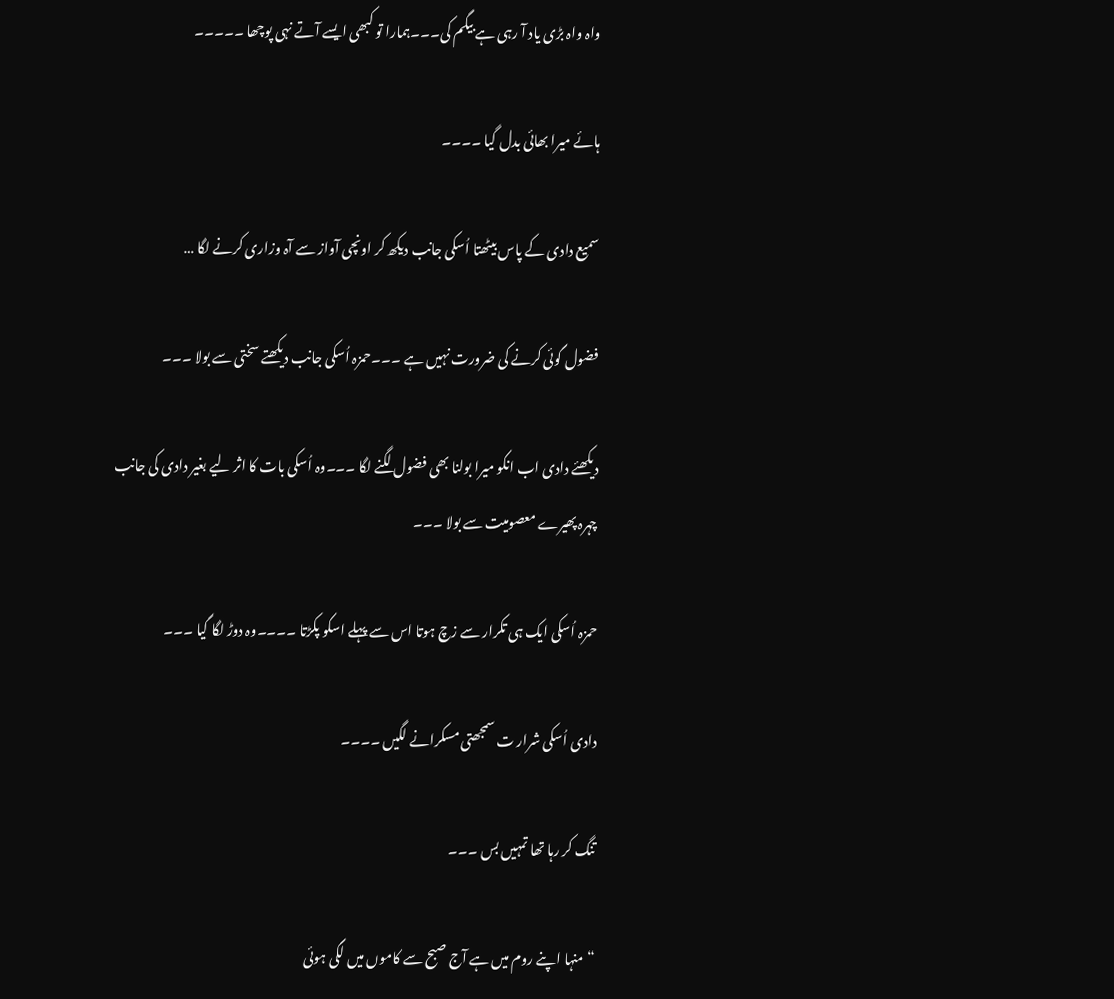واہ واہ بڑی یاد آ رہی ہے بیگم کی۔۔۔ہمارا تو کبھی ایسے آتے نہی پوچھا ۔۔۔۔۔

ہائے میرا بھائی بدل گیا ۔۔۔۔

سمیع دادی کے پاس بیٹھتا اُسکی جانب دیکھ کر اونچی آواز سے آہ وزاری کرنے لگا …

فضول گوئی کرنے کی ضرورت نہیں ہے ۔۔۔حمزہ اُسکی جانب دیکھتے سختی سے بولا ۔۔۔

دیکھئے دادی اب انکو میرا بولنا بھی فضول لگنے لگا ۔۔۔وہ اُسکی بات کا اثر لیے بغیر دادی کی جانب چہرہ پھیرے معصومیت سے بولا ۔۔۔

حمزہ اُسکی ایک ہی تکرار سے زچ ہوتا اس سے پہلے اسکو پکڑتا ۔۔۔۔وہ دوڑ لگا گیا ۔۔۔

دادی اُسکی شرار ت سمجھتی مسکرانے لگیں ۔۔۔۔

تنگ کر رہا تھا تمہیں بس ۔۔۔

“منہا اپنے روم میں ہے آج صبح سے کاموں میں لگی ہوئی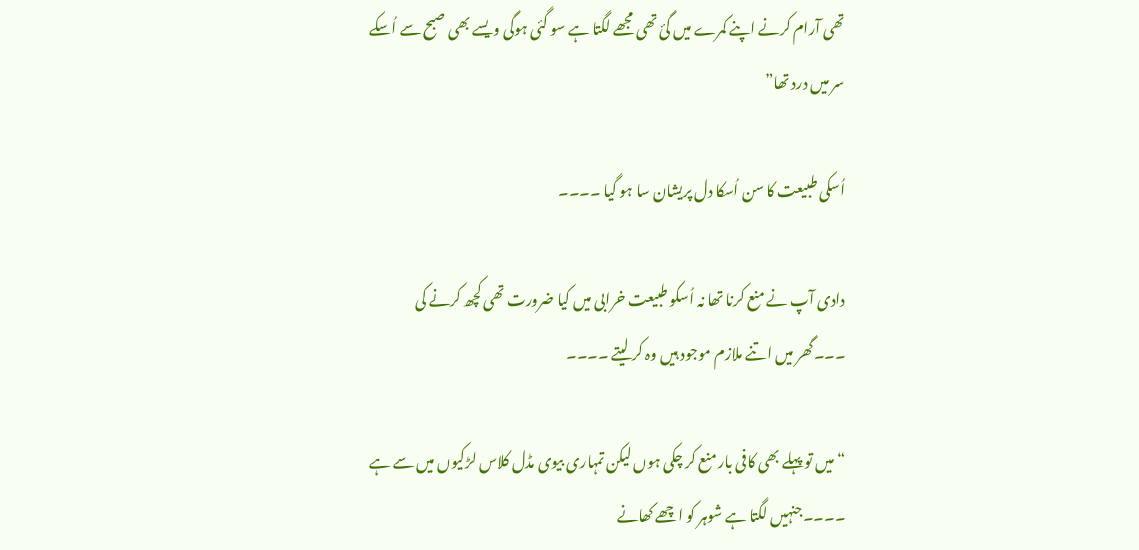تھی آرام کرنے اپنے کمرے میں گئ تھی مجھے لگتا ہے سو گئی ہوگی ویسے بھی صبح سے اُسکے سر میں درد تھا”

اُسکی طبیعت کا سن اُسکا دل پریشان سا ہو گیا ۔۔۔۔

دادی آپ نے منع کرنا تھا نہ اُسکو طبیعت خرابی میں کیا ضرورت تھی کچھ کرنے کی ۔۔۔گھر میں اتنے ملازم موجود ہیں وہ کر لیتے ۔۔۔۔

“میں تو پہلے بھی کافی بار منع کر چکی ہوں لیکن تمہاری بیوی مڈل کلاس لڑکیوں میں سے ہے ۔۔۔۔جنہیں لگتا ہے شوہر کو اچھے کھانے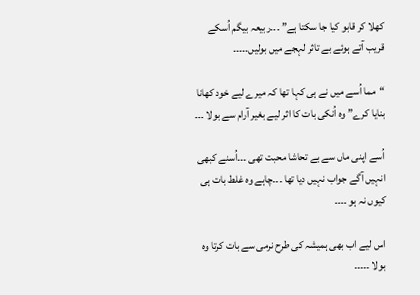کھلا کر قابو کیا جا سکتا ہے” ۔۔۔ربیعہ بیگم اُسکے قریب آتے ہوئے بے تاثر لہجے میں بولیں۔۔۔۔۔

“مما اُسے میں نے ہی کہا تھا کہ میرے لیے خود کھانا بنایا کرے” وہ اُنکی بات کا اثر لیے بغیر آرام سے بولا ۔۔۔

اُسے اپنی ماں سے بے تحاشا محبت تھی ۔۔۔اُسنے کبھی انہیں آگے جواب نہیں دیا تھا ۔۔۔چاہے وہ غلط بات ہی کیوں نہ ہو ۔۔۔۔

اس لیے اب بھی ہمیشہ کی طرح نرمی سے بات کرتا وہ بولا ۔۔۔۔۔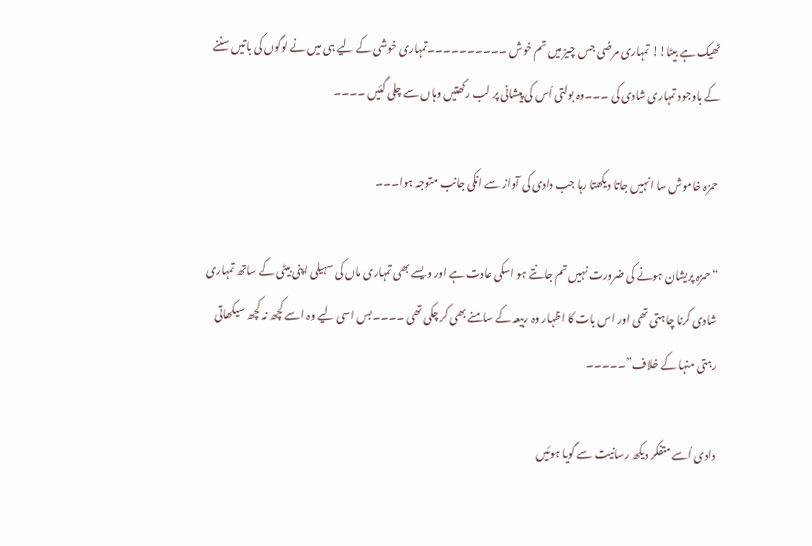ٹھیک ہے بیٹا!! تمہاری مرضی جس چیز میں تم خوش ۔۔۔۔۔۔۔۔۔۔تمہاری خوشی کے لیے ہی میں نے لوگوں کی باتیں سننے کے باوجود تمہاری شادی کی ۔۔۔وہ بولتی اُس کی پیشانی پر لب رکھتیں وہاں سے چلی گئیں ۔۔۔۔

حمزہ خاموش سا انہیں جاتا دیکھتا رہا جب دادی کی آواز سے انکی جانب متوجہ ہوا۔۔۔

“حمزہ پریشان ہونے کی ضرورت نہیں تم جانتے ہو اسکی عادت ہے اور ویسے بھی تمہاری ماں کی سہیلی اپنی بیٹی کے ساتھ تمہاری شادی کرنا چاہتی تھی اور اس بات کا اظہار وہ ربیعہ کے سامنے بھی کر چکی تھی ۔۔۔۔بس اسی لیے وہ اسے کچھ نہ کچھ سیکھاتی رہتی منہا کے خلاف”۔۔۔۔۔

دادی اُسے متفکر دیکھ رسانیت سے گویا ہوئیں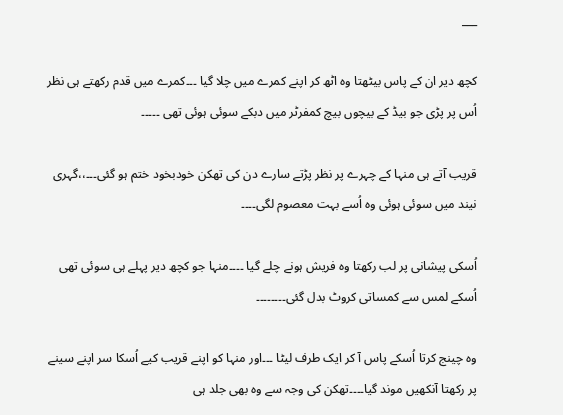___

کچھ دیر ان کے پاس بیٹھتا وہ اٹھ کر اپنے کمرے میں چلا گیا ۔۔۔کمرے میں قدم رکھتے ہی نظر اُس پر پڑی جو بیڈ کے بیچوں بیچ کمفرٹر میں دبکے سوئی ہوئی تھی ۔۔۔۔۔

قریب آتے ہی منہا کے چہرے پر نظر پڑتے سارے دن کی تھکن خودبخود ختم ہو گئی۔۔۔،،گہری نیند میں سوئی ہوئی وہ اُسے بہت معصوم لگی۔۔۔۔

اُسکی پیشانی پر لب رکھتا وہ فریش ہونے چلے گیا ۔۔۔۔منہا جو کچھ دیر پہلے ہی سوئی تھی اُسکے لمس سے کمساتی کروٹ بدل گئی۔۔۔۔۔۔۔۔

وہ چینج کرتا اُسکے پاس آ کر ایک طرف لیٹا ۔۔۔اور منہا کو اپنے قریب کیے اُسکا سر اپنے سینے پر رکھتا آنکھیں موند گیا۔۔۔۔تھکن کی وجہ سے وہ بھی جلد ہی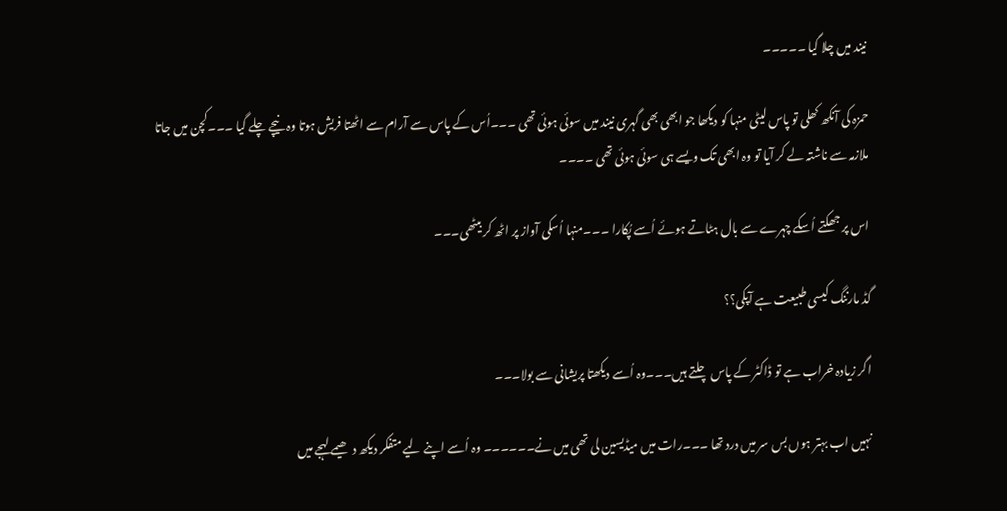نیند میں چلا گیا ۔۔۔۔۔

حمزہ کی آنکھ کھلی تو پاس لیٹی منہا کو دیکھا جو ابھی بھی گہری نیند میں سوئی ہوئی تھی ۔۔۔اُس کے پاس سے آرام سے اٹھتا فریش ہوتا وہ نیچے چلے گیا ۔۔۔کچن میں جاتا ملازمہ سے ناشتہ لے کر آیا تو وہ ابھی تک ویسے ہی سوئی ہوئی تھی ۔۔۔۔

اس پر جھکتے اُسکے چہرے سے بال ہٹاتے ہوئے اُسے پُکارا ۔۔۔منہا اُسکی آواز پر اٹھ کر بیٹھی۔۔۔

گڈ مارننگ کیسی طبیعت ہے آپکی؟؟

اگر زیادہ خراب ہے تو ڈاکٹر کے پاس چلتے ہیں۔۔۔وہ اُسے دیکھتا پریشانی سے بولا۔۔۔

نہیں اب بہتر ہوں بس سر میں درد تھا ۔۔۔رات میں میڈیسین لی تھی میں نے۔۔۔۔۔۔ وہ اُسے اپنے لیے متفکر دیکھ دھیمے لہجے میں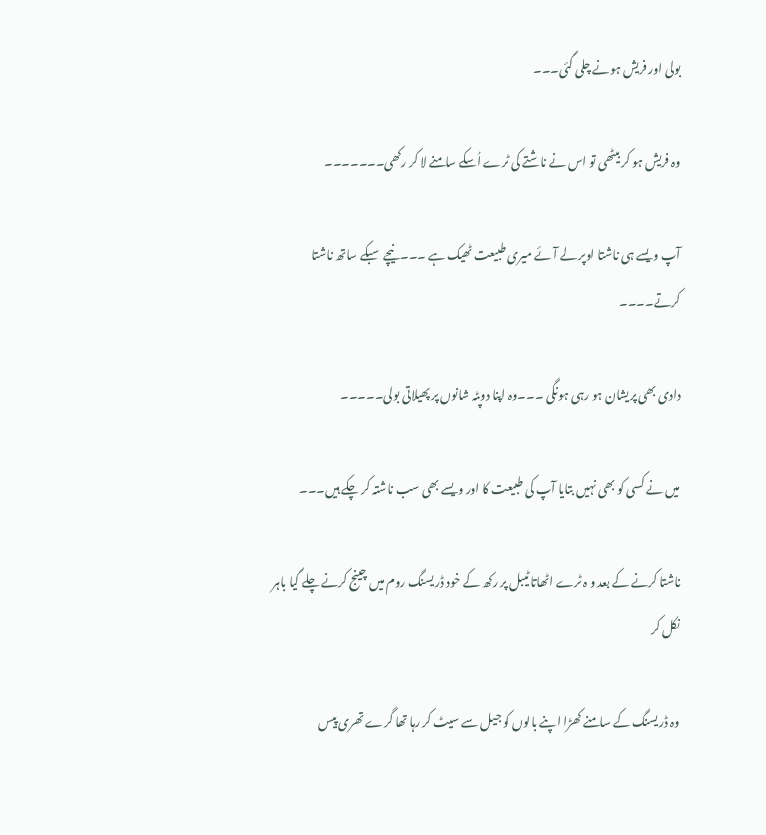بولی اور فریش ہونے چلی گئی۔۔۔

وہ فریش ہو کر بیٹھی تو اس نے ناشتے کی ٹرے اُسکے سامنے لا کر رکھی۔۔۔۔۔۔۔

آپ ویسے ہی ناشتا اوپر لے آئے میری طبیعت ٹھیک ہے ۔۔۔نیچے سبکے ساتھ ناشتا کرتے۔۔۔۔

دادی بھی پریشان ہو رہی ہونگی ۔۔۔وہ اپنا دوپٹہ شانوں پر پھیلاتی بولی۔۔۔۔۔

میں نے کسی کو بھی نہیں بتایا آپ کی طبیعت کا اور ویسے بھی سب ناشتہ کر چکے ہیں۔۔۔

ناشتا کرنے کے بعد و ہ ٹرے اٹھاتا ٹیبل پر رکھ کے خود ڈریسنگ روم میں چینج کرنے چلے گیا باہر نکل کر

وہ ڈریسنگ کے سامنے کھڑا اپنے بالوں کو جیل سے سیٹ کر رہا تھا گرے تھری پیس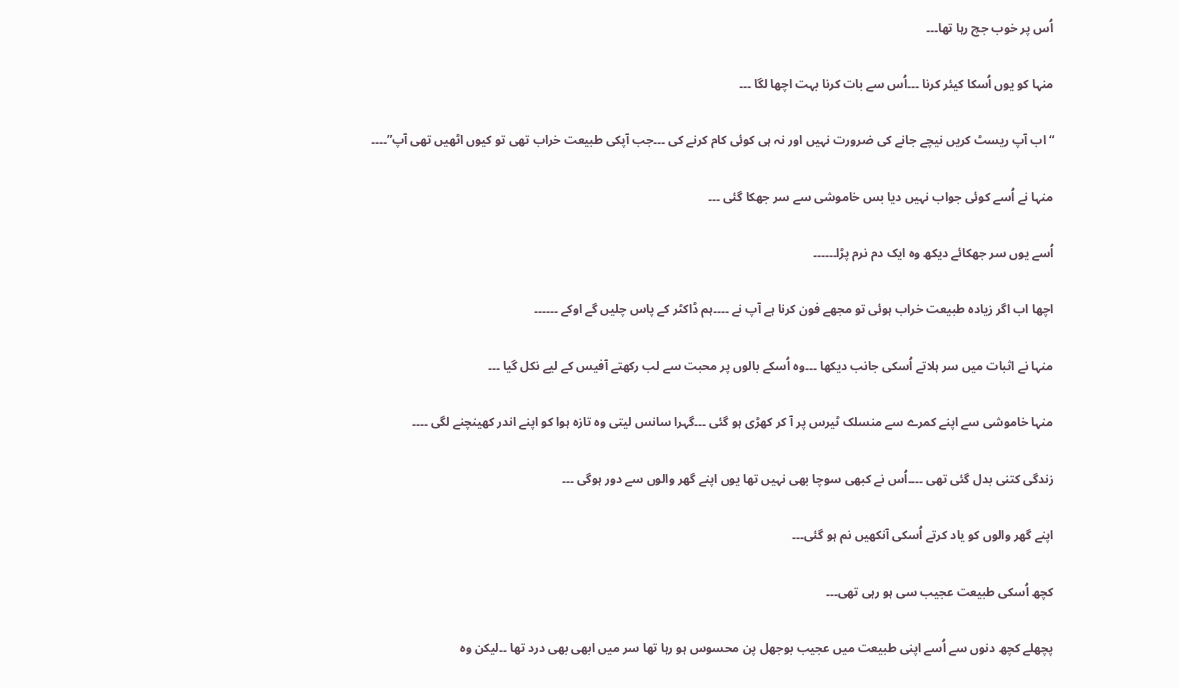اُس پر خوب جچ رہا تھا۔۔۔

منہا کو یوں اُسکا کیئر کرنا ۔۔۔اُس سے بات کرنا بہت اچھا لگا ۔۔۔

“اب آپ ریسٹ کریں نیچے جانے کی ضرورت نہیں اور نہ ہی کوئی کام کرنے کی ۔۔۔جب آپکی طبیعت خراب تھی تو کیوں اٹھیں تھی آپ”۔۔۔۔

منہا نے اُسے کوئی جواب نہیں دیا بس خاموشی سے سر جھکا گئی ۔۔۔

اُسے یوں سر جھکائے دیکھ وہ ایک دم نرم پڑا۔۔۔۔۔۔

اچھا اب اگر زیادہ طبیعت خراب ہوئی تو مجھے فون کرنا ہے آپ نے ۔۔۔۔ہم ڈاکٹر کے پاس چلیں گے اوکے ۔۔۔۔۔۔

منہا نے اثبات میں سر ہلاتے اُسکی جانب دیکھا ۔۔۔وہ اُسکے بالوں پر محبت سے لب رکھتے آفیس کے لیے نکل گیا ۔۔۔

منہا خاموشی سے اپنے کمرے سے منسلک ٹیرس پر آ کر کھڑی ہو گئی ۔۔۔گہرا سانس لیتی وہ تازہ ہوا کو اپنے اندر کھینچنے لگی ۔۔۔۔

زندگی کتنی بدل گئی تھی ۔۔۔۔اُس نے کبھی سوچا بھی نہیں تھا یوں اپنے گھر والوں سے دور ہوگی ۔۔۔

اپنے گھر والوں کو یاد کرتے اُسکی آنکھیں نم ہو گئی۔۔۔

کچھ اُسکی طبیعت عجیب سی ہو رہی تھی۔۔۔

پچھلے کچھ دنوں سے اُسے اپنی طبیعت میں عجیب بوجھل پن محسوس ہو رہا تھا سر میں ابھی بھی درد تھا ۔۔لیکن وہ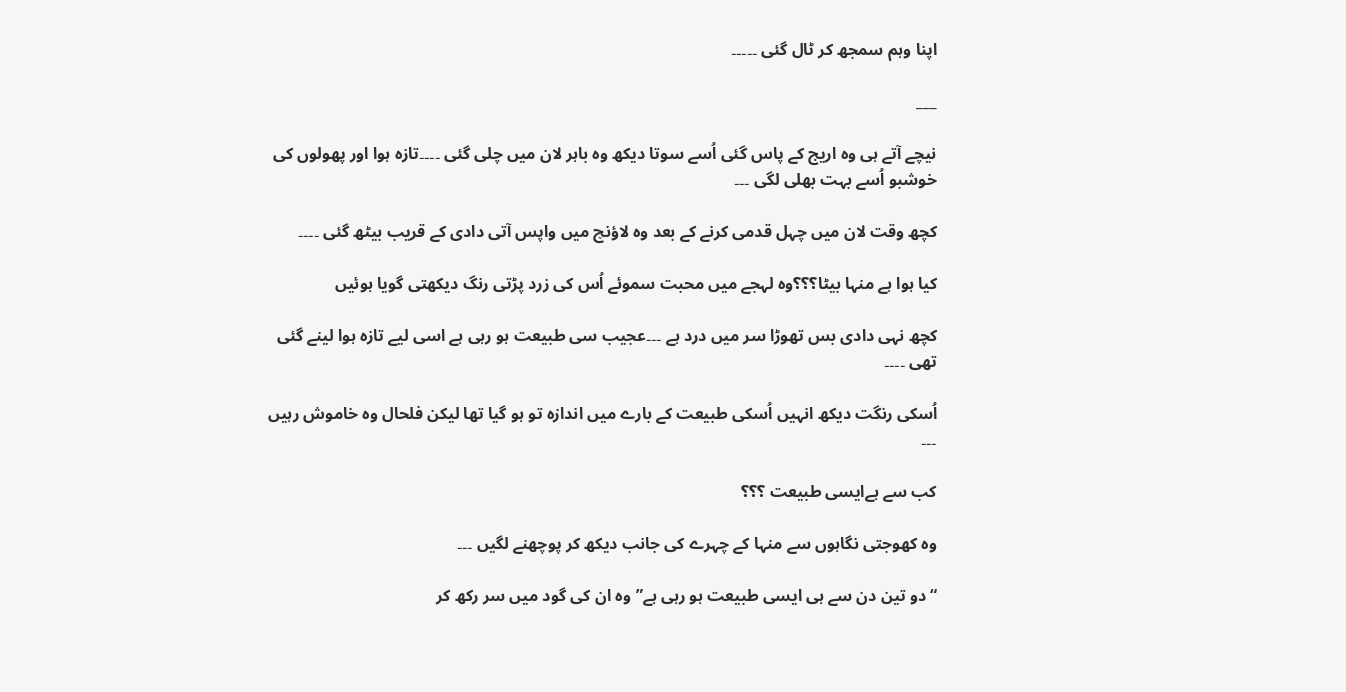اپنا وہم سمجھ کر ٹال گئی ۔۔۔۔۔

___

نیچے آتے ہی وہ اریج کے پاس گئی اُسے سوتا دیکھ وہ باہر لان میں چلی گئی ۔۔۔۔تازہ ہوا اور پھولوں کی خوشبو اُسے بہت بھلی لگی ۔۔۔

کچھ وقت لان میں چہل قدمی کرنے کے بعد وہ لاؤنچ میں واپس آتی دادی کے قریب بیٹھ گئی ۔۔۔۔

کیا ہوا ہے منہا بیٹا؟؟؟وہ لہجے میں محبت سموئے اُس کی زرد پڑتی رنگ دیکھتی گویا ہوئیں

کچھ نہی دادی بس تھوڑا سر میں درد ہے ۔۔۔عجیب سی طبیعت ہو رہی ہے اسی لیے تازہ ہوا لینے گئی تھی ۔۔۔۔

اُسکی رنگت دیکھ انہیں اُسکی طبیعت کے بارے میں اندازہ تو ہو گیا تھا لیکن فلحال وہ خاموش رہیں ۔۔۔

کب سے ہےایسی طبیعت ؟؟؟

وہ کھوجتی نگاہوں سے منہا کے چہرے کی جانب دیکھ کر پوچھنے لگیں ۔۔۔

“دو تین دن سے ہی ایسی طبیعت ہو رہی ہے”وہ ان کی گود میں سر رکھ کر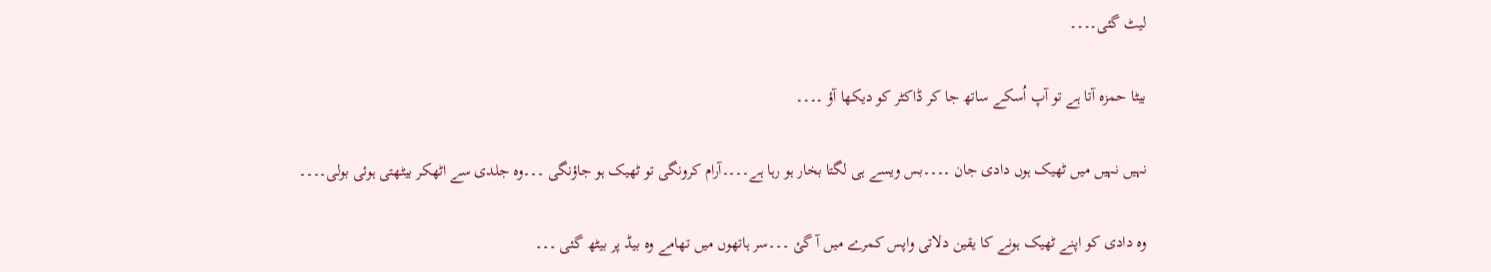لیٹ گئی۔۔۔۔

بیٹا حمزہ آتا ہے تو آپ اُسکے ساتھ جا کر ڈاکٹر کو دیکھا آؤ ۔۔۔۔

نہیں نہیں میں ٹھیک ہوں دادی جان ۔۔۔۔بس ویسے ہی لگتا بخار ہو رہا ہے۔۔۔۔آرام کرونگی تو ٹھیک ہو جاؤنگی ۔۔۔وہ جلدی سے اٹھکر بیٹھتی ہوئی بولی۔۔۔۔

وہ دادی کو اپنے ٹھیک ہونے کا یقین دلاتی واپس کمرے میں آ گئ ۔۔۔سر ہاتھوں میں تھامے وہ بیڈ پر بیٹھ گئی ۔۔۔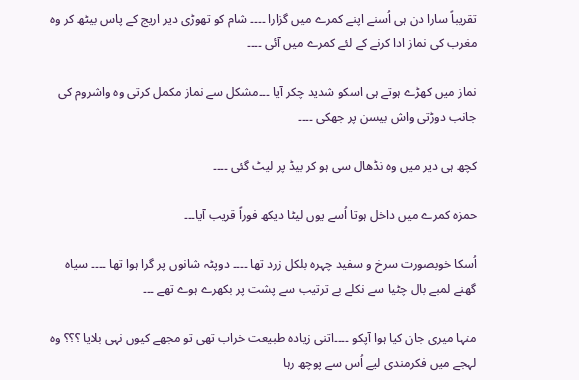تقریباً سارا دن ہی اُسنے اپنے کمرے میں گزارا ۔۔۔۔ شام کو تھوڑی دیر اریج کے پاس بیٹھ کر وہ مغرب کی نماز ادا کرنے کے لئے کمرے میں آئی ۔۔۔۔

نماز میں کھڑے ہوتے ہی اسکو شدید چکر آیا ۔۔۔مشکل سے نماز مکمل کرتی وہ واشروم کی جانب دوڑتی واش بیسن پر جھکی ۔۔۔۔

کچھ ہی دیر میں وہ نڈھال سی ہو کر بیڈ پر لیٹ گئی ۔۔۔۔

حمزہ کمرے میں داخل ہوتا اُسے یوں لیٹا دیکھ فوراً قریب آیا۔۔۔

اُسکا خوبصورت سرخ و سفید چہرہ بلکل زرد تھا ۔۔۔۔ دوپٹہ شانوں پر گرا ہوا تھا ۔۔۔۔ سیاہ گھنے لمبے بال چٹیا سے نکلے بے ترتیب سے پشت پر بکھرے ہوے تھے ۔۔۔

منہا میری جان کیا ہوا آپکو ۔۔۔۔اتنی زیادہ طبیعت خراب تھی تو مجھے کیوں نہی بلایا ؟؟؟ وہ لہجے میں فکرمندی لیے اُس سے پوچھ رہا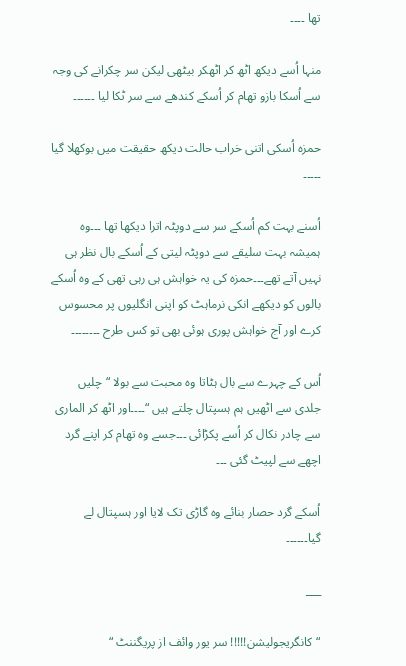تھا ۔۔۔۔

منہا اُسے دیکھ اٹھ کر اٹھکر بیٹھی لیکن سر چکرانے کی وجہ سے اُسکا بازو تھام کر اُسکے کندھے سے سر ٹکا لیا ۔۔۔۔۔۔

حمزہ اُسکی اتنی خراب حالت دیکھ حقیقت میں بوکھلا گیا ۔۔۔۔۔

اُسنے بہت کم اُسکے سر سے دوپٹہ اترا دیکھا تھا ۔۔۔وہ ہمیشہ بہت سلیقے سے دوپٹہ لیتی کے اُسکے بال نظر ہی نہیں آتے تھے۔۔۔حمزہ کی یہ خواہش ہی رہی تھی کے وہ اُسکے بالوں کو دیکھے انکی نرماہٹ کو اپنی انگلیوں پر محسوس کرے اور آج خواہش پوری ہوئی بھی تو کس طرح ۔۔۔۔۔۔۔۔

اُس کے چہرے سے بال ہٹاتا وہ محبت سے بولا “چلیں جلدی سے اٹھیں ہم ہسپتال چلتے ہیں “۔۔۔۔اور اٹھ کر الماری سے چادر نکال کر اُسے پکڑائی ۔۔۔جسے وہ تھام کر اپنے گرد اچھے سے لپیٹ گئی ۔۔۔

اُسکے گرد حصار بنائے وہ گاڑی تک لایا اور ہسپتال لے گیا۔۔۔۔۔۔

___

“کانگریجولیشن!!!!! سر یور وائف از پریگننٹ “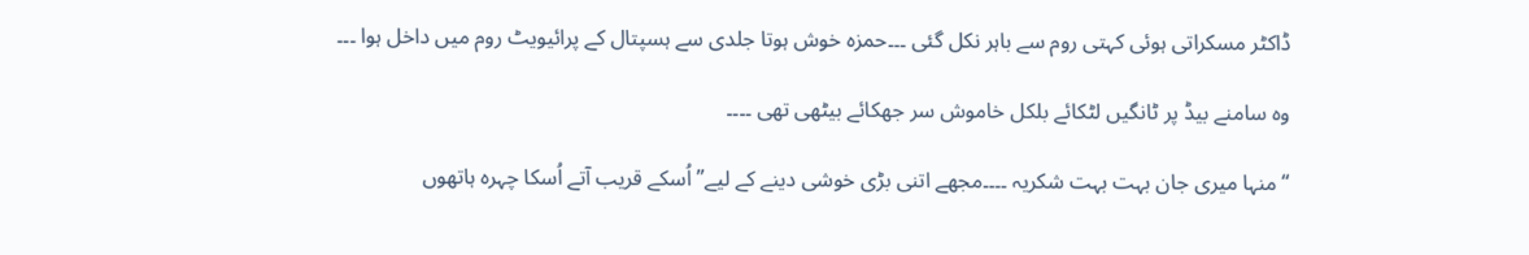ڈاکٹر مسکراتی ہوئی کہتی روم سے باہر نکل گئی ۔۔۔حمزہ خوش ہوتا جلدی سے ہسپتال کے پرائیویٹ روم میں داخل ہوا ۔۔۔

وہ سامنے بیڈ پر ٹانگیں لٹکائے بلکل خاموش سر جھکائے بیٹھی تھی ۔۔۔۔

“منہا میری جان بہت بہت شکریہ ۔۔۔۔مجھے اتنی بڑی خوشی دینے کے لیے” اُسکے قریب آتے اُسکا چہرہ ہاتھوں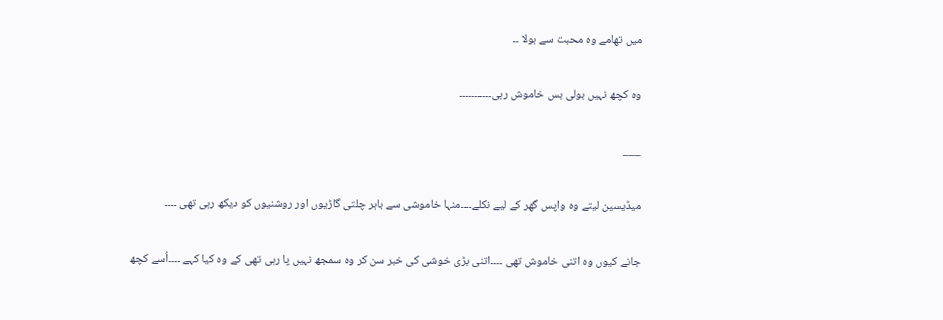میں تھامے وہ محبت سے بولا ۔۔

وہ کچھ نہیں بولی بس خاموش رہی۔۔۔۔۔۔۔۔۔۔۔

___

میڈیسین لیتے وہ واپس گھر کے لیے نکلے۔۔۔۔منہا خاموشی سے باہر چلتی گاڑیوں اور روشنیوں کو دیکھ رہی تھی ۔۔۔۔

جانے کیوں وہ اتنی خاموش تھی ۔۔۔۔اتنی بڑی خوشی کی خبر سن کر وہ سمجھ نہیں پا رہی تھی کے وہ کیا کہے ۔۔۔۔اُسے کچھ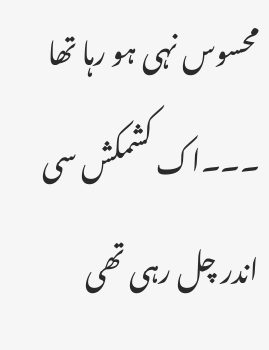محسوس نہی ہو رہا تھا ۔۔۔اک کشمکش سی اندر چل رہی تھی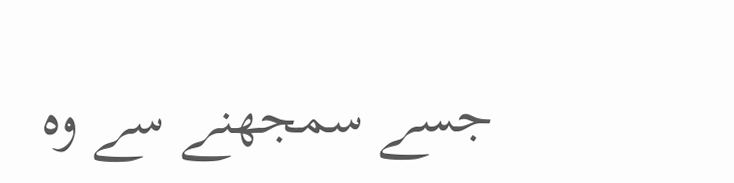جسے سمجھنے سے وہ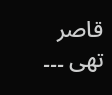قاصر تھی ۔۔۔